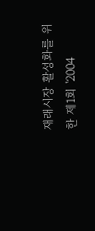재래시장 활성화를 위한 제1회 '2004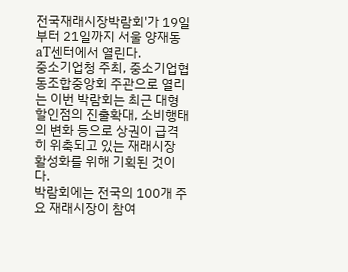전국재래시장박람회'가 19일부터 21일까지 서울 양재동 aT센터에서 열린다.
중소기업청 주최, 중소기업협동조합중앙회 주관으로 열리는 이번 박람회는 최근 대형할인점의 진출확대, 소비행태의 변화 등으로 상권이 급격히 위축되고 있는 재래시장 활성화를 위해 기획된 것이다.
박람회에는 전국의 100개 주요 재래시장이 참여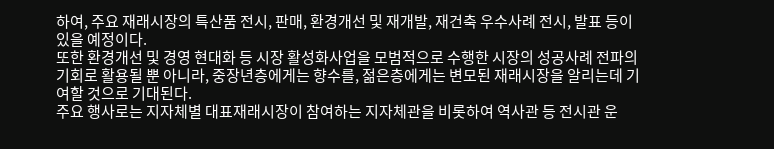하여, 주요 재래시장의 특산품 전시, 판매, 환경개선 및 재개발, 재건축 우수사례 전시, 발표 등이 있을 예정이다.
또한 환경개선 및 경영 현대화 등 시장 활성화사업을 모범적으로 수행한 시장의 성공사례 전파의 기회로 활용될 뿐 아니라, 중장년층에게는 향수를, 젊은층에게는 변모된 재래시장을 알리는데 기여할 것으로 기대된다.
주요 행사로는 지자체별 대표재래시장이 참여하는 지자체관을 비롯하여 역사관 등 전시관 운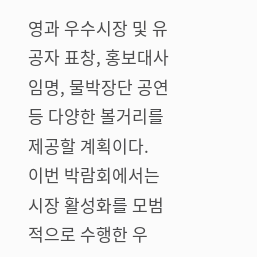영과 우수시장 및 유공자 표창, 홍보대사 임명, 물박장단 공연 등 다양한 볼거리를 제공할 계획이다.
이번 박람회에서는 시장 활성화를 모범적으로 수행한 우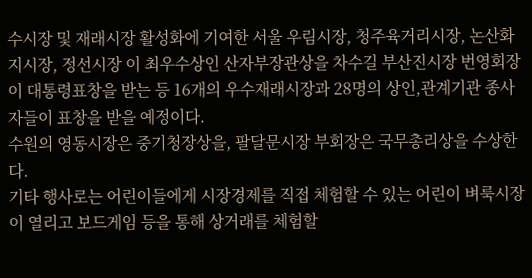수시장 및 재래시장 활성화에 기여한 서울 우림시장, 청주육거리시장, 논산화지시장, 정선시장 이 최우수상인 산자부장관상을 차수길 부산진시장 번영회장이 대통령표창을 받는 등 16개의 우수재래시장과 28명의 상인,관계기관 종사자들이 표창을 받을 예정이다.
수원의 영동시장은 중기청장상을, 팔달문시장 부회장은 국무총리상을 수상한다.
기타 행사로는 어린이들에게 시장경제를 직접 체험할 수 있는 어린이 벼룩시장이 열리고 보드게임 등을 통해 상거래를 체험할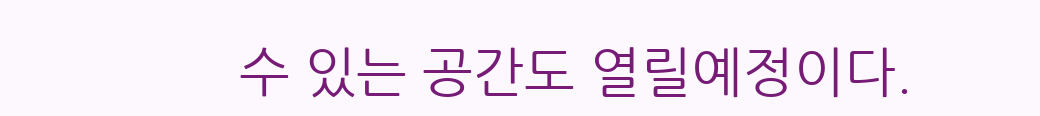수 있는 공간도 열릴예정이다.